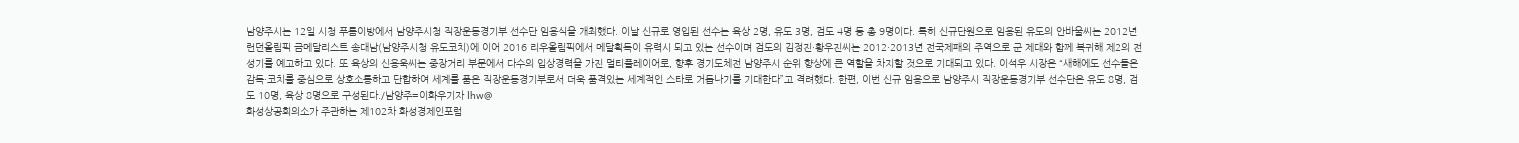남양주시는 12일 시청 푸름이방에서 남양주시청 직장운동경기부 선수단 임용식을 개최했다. 이날 신규로 영입된 선수는 육상 2명, 유도 3명, 검도 4명 등 총 9명이다. 특히 신규단원으로 임용된 유도의 안바울씨는 2012년 런던올림픽 금메달리스트 송대남(남양주시청 유도코치)에 이어 2016 리우올림픽에서 메달획득이 유력시 되고 있는 선수이며 검도의 김정진·황우진씨는 2012·2013년 전국제패의 주역으로 군 제대와 함께 복귀해 제2의 전성기를 예고하고 있다. 또 육상의 신용욱씨는 중장거리 부문에서 다수의 입상경력을 가진 멀티플레이어로, 향후 경기도체전 남양주시 순위 향상에 큰 역할을 차지할 것으로 기대되고 있다. 이석우 시장은 “새해에도 선수들은 감독·코치를 중심으로 상호소통하고 단합하여 세계를 품은 직장운동경기부로서 더욱 품격있는 세계적인 스타로 거듭나기를 기대한다”고 격려했다. 한편, 이번 신규 임용으로 남양주시 직장운동경기부 선수단은 유도 8명, 검도 10명, 육상 8명으로 구성된다./남양주=이화우기자 lhw@
화성상공회의소가 주관하는 제102차 화성경제인포럼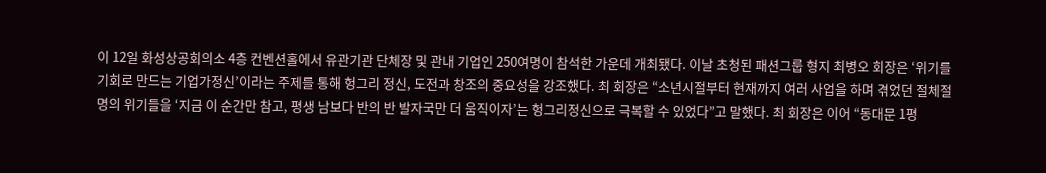이 12일 화성상공회의소 4층 컨벤션홀에서 유관기관 단체장 및 관내 기업인 250여명이 참석한 가운데 개최됐다. 이날 초청된 패션그룹 형지 최병오 회장은 ‘위기를 기회로 만드는 기업가정신’이라는 주제를 통해 헝그리 정신, 도전과 창조의 중요성을 강조했다. 최 회장은 “소년시절부터 현재까지 여러 사업을 하며 겪었던 절체절명의 위기들을 ‘지금 이 순간만 참고, 평생 남보다 반의 반 발자국만 더 움직이자’는 헝그리정신으로 극복할 수 있었다”고 말했다. 최 회장은 이어 “동대문 1평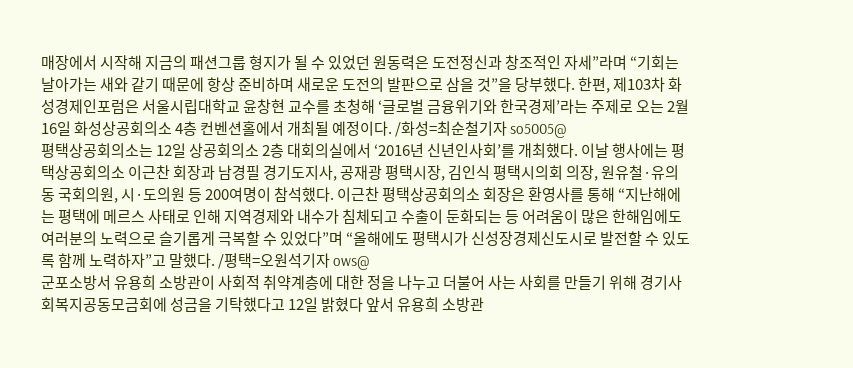매장에서 시작해 지금의 패션그룹 형지가 될 수 있었던 원동력은 도전정신과 창조적인 자세”라며 “기회는 날아가는 새와 같기 때문에 항상 준비하며 새로운 도전의 발판으로 삼을 것”을 당부했다. 한편, 제103차 화성경제인포럼은 서울시립대학교 윤창현 교수를 초청해 ‘글로벌 금융위기와 한국경제’라는 주제로 오는 2월16일 화성상공회의소 4층 컨벤션홀에서 개최될 예정이다. /화성=최순철기자 so5005@
평택상공회의소는 12일 상공회의소 2층 대회의실에서 ‘2016년 신년인사회’를 개최했다. 이날 행사에는 평택상공회의소 이근찬 회장과 남경필 경기도지사, 공재광 평택시장, 김인식 평택시의회 의장, 원유철·유의동 국회의원, 시·도의원 등 200여명이 참석했다. 이근찬 평택상공회의소 회장은 환영사를 통해 “지난해에는 평택에 메르스 사태로 인해 지역경제와 내수가 침체되고 수출이 둔화되는 등 어려움이 많은 한해임에도 여러분의 노력으로 슬기롭게 극복할 수 있었다”며 “올해에도 평택시가 신성장경제신도시로 발전할 수 있도록 함께 노력하자”고 말했다. /평택=오원석기자 ows@
군포소방서 유용희 소방관이 사회적 취약계층에 대한 정을 나누고 더불어 사는 사회를 만들기 위해 경기사회복지공동모금회에 성금을 기탁했다고 12일 밝혔다 앞서 유용희 소방관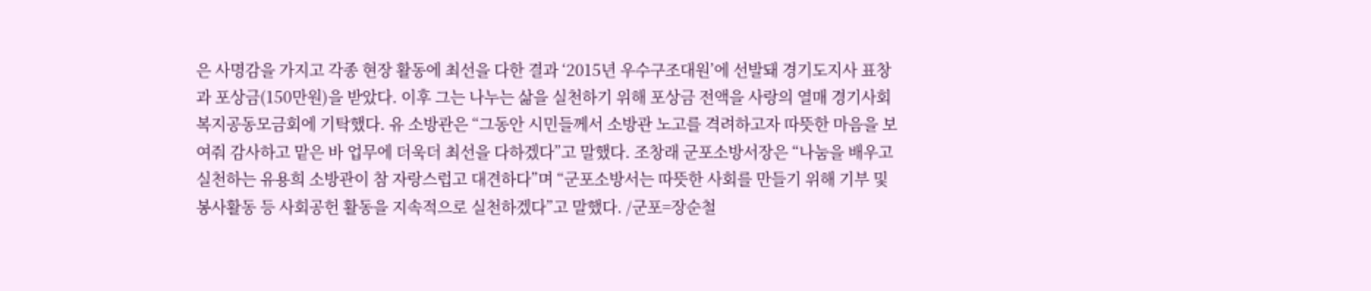은 사명감을 가지고 각종 현장 활동에 최선을 다한 결과 ‘2015년 우수구조대원’에 선발돼 경기도지사 표창과 포상금(150만원)을 받았다. 이후 그는 나누는 삶을 실천하기 위해 포상금 전액을 사랑의 열매 경기사회복지공동모금회에 기탁했다. 유 소방관은 “그동안 시민들께서 소방관 노고를 격려하고자 따뜻한 마음을 보여줘 감사하고 맡은 바 업무에 더욱더 최선을 다하겠다”고 말했다. 조창래 군포소방서장은 “나눔을 배우고 실천하는 유용희 소방관이 참 자랑스럽고 대견하다”며 “군포소방서는 따뜻한 사회를 만들기 위해 기부 및 봉사활동 등 사회공헌 활동을 지속적으로 실천하겠다”고 말했다. /군포=장순철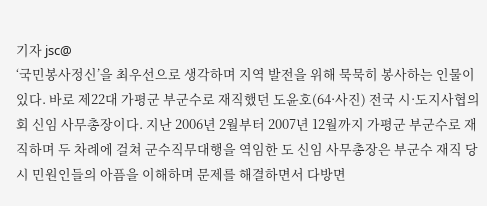기자 jsc@
‘국민봉사정신’을 최우선으로 생각하며 지역 발전을 위해 묵묵히 봉사하는 인물이 있다. 바로 제22대 가평군 부군수로 재직했던 도윤호(64·사진) 전국 시·도지사협의회 신임 사무총장이다. 지난 2006년 2월부터 2007년 12월까지 가평군 부군수로 재직하며 두 차례에 걸쳐 군수직무대행을 역임한 도 신임 사무총장은 부군수 재직 당시 민원인들의 아픔을 이해하며 문제를 해결하면서 다방면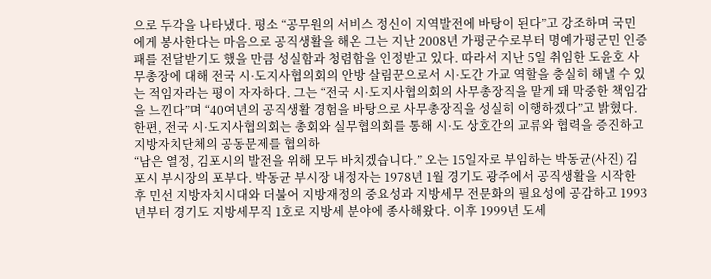으로 두각을 나타냈다. 평소 “공무원의 서비스 정신이 지역발전에 바탕이 된다”고 강조하며 국민에게 봉사한다는 마음으로 공직생활을 해온 그는 지난 2008년 가평군수로부터 명예가평군민 인증패를 전달받기도 했을 만큼 성실함과 청렴함을 인정받고 있다. 따라서 지난 5일 취임한 도윤호 사무총장에 대해 전국 시·도지사협의회의 안방 살림꾼으로서 시·도간 가교 역할을 충실히 해낼 수 있는 적임자라는 평이 자자하다. 그는 “전국 시·도지사협의회의 사무총장직을 맡게 돼 막중한 책임감을 느낀다”며 “40여년의 공직생활 경험을 바탕으로 사무총장직을 성실히 이행하겠다”고 밝혔다. 한편, 전국 시·도지사협의회는 총회와 실무협의회를 통해 시·도 상호간의 교류와 협력을 증진하고 지방자치단체의 공동문제를 협의하
“남은 열정, 김포시의 발전을 위해 모두 바치겠습니다.” 오는 15일자로 부임하는 박동균(사진) 김포시 부시장의 포부다. 박동균 부시장 내정자는 1978년 1월 경기도 광주에서 공직생활을 시작한 후 민선 지방자치시대와 더불어 지방재정의 중요성과 지방세무 전문화의 필요성에 공감하고 1993년부터 경기도 지방세무직 1호로 지방세 분야에 종사해왔다. 이후 1999년 도세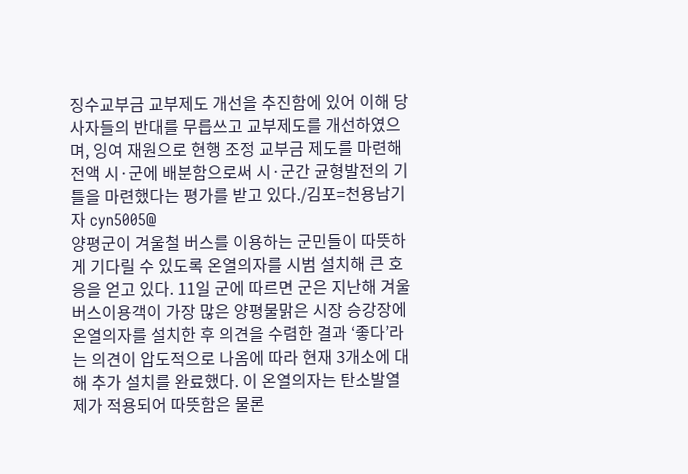징수교부금 교부제도 개선을 추진함에 있어 이해 당사자들의 반대를 무릅쓰고 교부제도를 개선하였으며, 잉여 재원으로 현행 조정 교부금 제도를 마련해 전액 시·군에 배분함으로써 시·군간 균형발전의 기틀을 마련했다는 평가를 받고 있다./김포=천용남기자 cyn5005@
양평군이 겨울철 버스를 이용하는 군민들이 따뜻하게 기다릴 수 있도록 온열의자를 시범 설치해 큰 호응을 얻고 있다. 11일 군에 따르면 군은 지난해 겨울 버스이용객이 가장 많은 양평물맑은 시장 승강장에 온열의자를 설치한 후 의견을 수렴한 결과 ‘좋다’라는 의견이 압도적으로 나옴에 따라 현재 3개소에 대해 추가 설치를 완료했다. 이 온열의자는 탄소발열제가 적용되어 따뜻함은 물론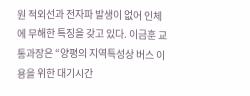원 적외선과 전자파 발생이 없어 인체에 무해한 특징을 갖고 있다. 이금훈 교통과장은 “양평의 지역특성상 버스 이용을 위한 대기시간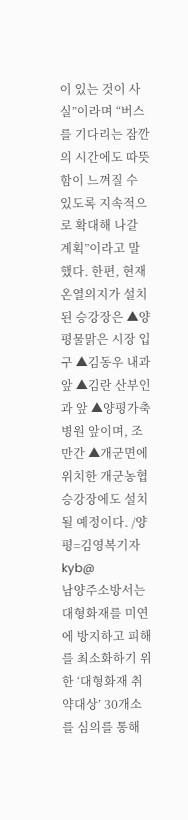이 있는 것이 사실”이라며 “버스를 기다리는 잠깐의 시간에도 따뜻함이 느껴질 수 있도록 지속적으로 확대해 나갈 계획”이라고 말했다. 한편, 현재 온열의지가 설치된 승강장은 ▲양평물맑은 시장 입구 ▲김동우 내과 앞 ▲김란 산부인과 앞 ▲양평가축병원 앞이며, 조만간 ▲개군면에 위치한 개군농협 승강장에도 설치될 예정이다. /양평=김영복기자 kyb@
남양주소방서는 대형화재를 미연에 방지하고 피해를 최소화하기 위한 ‘대형화재 취약대상’ 30개소를 심의를 통해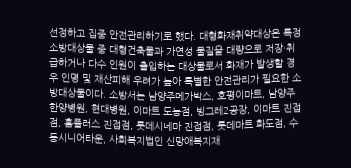선정하고 집중 안전관리하기로 했다. 대형화재취약대상은 특정소방대상물 중 대형건축물과 가연성 물질을 대량으로 저장·취급하거나 다수 인원이 출입하는 대상물로서 화재가 발생할 경우 인명 및 재산피해 우려가 높아 특별한 안전관리가 필요한 소방대상물이다. 소방서는 남양주메가박스, 호평이마트, 남양주 한양병원, 현대병원, 이마트 도농점, 빙그레2공장, 이마트 진접점, 홈플러스 진접점, 롯데시네마 진접점, 롯데마트 화도점, 수동시니어타운, 사회복지법인 신망애복지재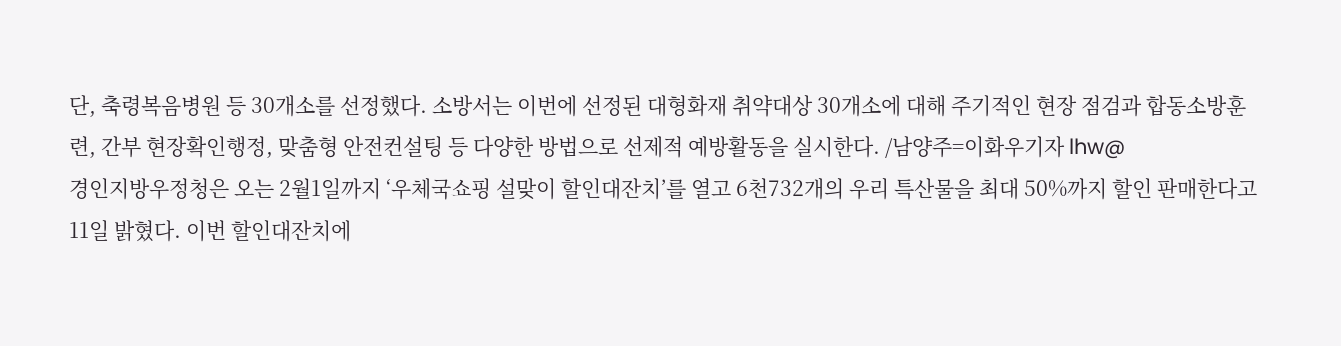단, 축령복음병원 등 30개소를 선정했다. 소방서는 이번에 선정된 대형화재 취약대상 30개소에 대해 주기적인 현장 점검과 합동소방훈련, 간부 현장확인행정, 맞춤형 안전컨설팅 등 다양한 방법으로 선제적 예방활동을 실시한다. /남양주=이화우기자 lhw@
경인지방우정청은 오는 2월1일까지 ‘우체국쇼핑 설맞이 할인대잔치’를 열고 6천732개의 우리 특산물을 최대 50%까지 할인 판매한다고 11일 밝혔다. 이번 할인대잔치에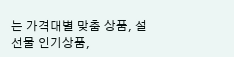는 가격대별 맞춤 상품, 설 선물 인기상품,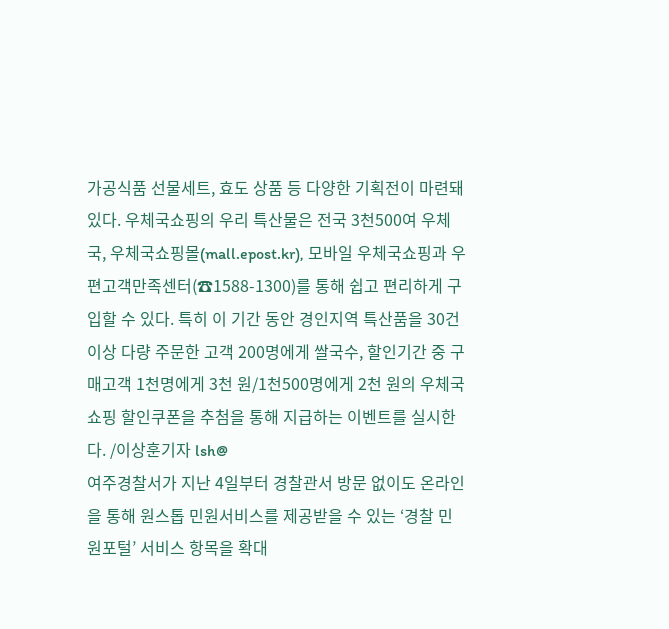가공식품 선물세트, 효도 상품 등 다양한 기획전이 마련돼 있다. 우체국쇼핑의 우리 특산물은 전국 3천500여 우체국, 우체국쇼핑몰(mall.epost.kr), 모바일 우체국쇼핑과 우편고객만족센터(☎1588-1300)를 통해 쉽고 편리하게 구입할 수 있다. 특히 이 기간 동안 경인지역 특산품을 30건 이상 다량 주문한 고객 200명에게 쌀국수, 할인기간 중 구매고객 1천명에게 3천 원/1천500명에게 2천 원의 우체국쇼핑 할인쿠폰을 추첨을 통해 지급하는 이벤트를 실시한다. /이상훈기자 lsh@
여주경찰서가 지난 4일부터 경찰관서 방문 없이도 온라인을 통해 원스톱 민원서비스를 제공받을 수 있는 ‘경찰 민원포털’ 서비스 항목을 확대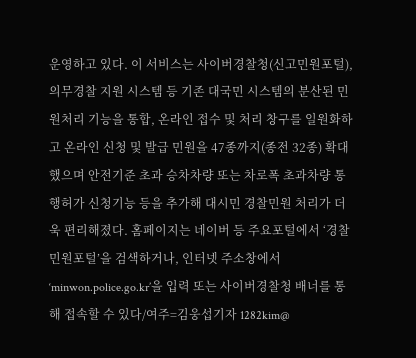운영하고 있다. 이 서비스는 사이버경찰청(신고민원포털), 의무경찰 지원 시스템 등 기존 대국민 시스템의 분산된 민원처리 기능을 통합, 온라인 접수 및 처리 창구를 일원화하고 온라인 신청 및 발급 민원을 47종까지(종전 32종) 확대했으며 안전기준 초과 승차차량 또는 차로폭 초과차량 통행허가 신청기능 등을 추가해 대시민 경찰민원 처리가 더욱 편리해졌다. 홈페이지는 네이버 등 주요포털에서 ‘경찰 민원포털’을 검색하거나, 인터넷 주소창에서 ‘minwon.police.go.kr’을 입력 또는 사이버경찰청 배너를 통해 접속할 수 있다/여주=김웅섭기자 1282kim@